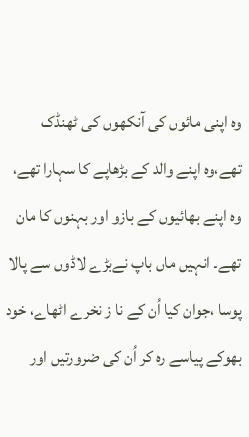وہ اپنی مائوں کی آنکھوں کی ٹھنڈک تھے،وہ اپنے والد کے بڑھاپے کا سہارا تھے، وہ اپنے بھائیوں کے بازو اور بہنوں کا مان تھے۔ انہیں ماں باپ نےبڑے لاڈوں سے پالا پوسا ،جوان کیا اُن کے نا ز نخرے اٹھاے، خود بھوکے پیاسے رہ کر اُن کی ضرورتیں اور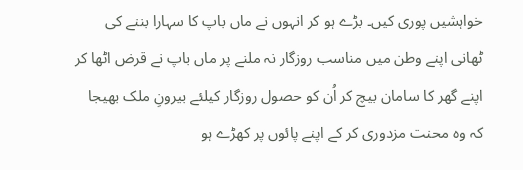خواہشیں پوری کیں۔ بڑے ہو کر انہوں نے ماں باپ کا سہارا بننے کی ٹھانی اپنے وطن میں مناسب روزگار نہ ملنے پر ماں باپ نے قرض اٹھا کر اپنے گھر کا سامان بیچ کر اُن کو حصول روزگار کیلئے بیرونِ ملک بھیجا کہ وہ محنت مزدوری کر کے اپنے پائوں پر کھڑے ہو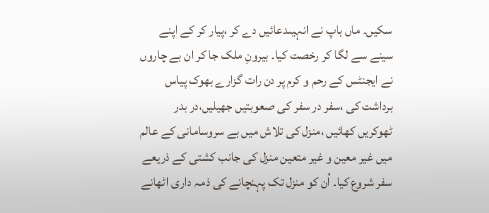سکیں۔ ماں باپ نے انہیںدعائیں دے کر ،پیار کر کے اپنے سینے سے لگا کر رخصت کیا۔ بیرونِ ملک جا کر ان بے چاروں نے ایجنٹس کے رحم و کرم پر دن رات گزارے بھوک پیاس برداشت کی ،سفر در سفر کی صعوبتیں جھیلیں،در بدر ٹھوکریں کھائیں ،منزل کی تلاش میں بے سروسامانی کے عالم میں غیر معین و غیر متعین منزل کی جانب کشتی کے ذریعے سفر شروع کیا۔ اُن کو منزل تک پہنچانے کی ذمہ داری اٹھانے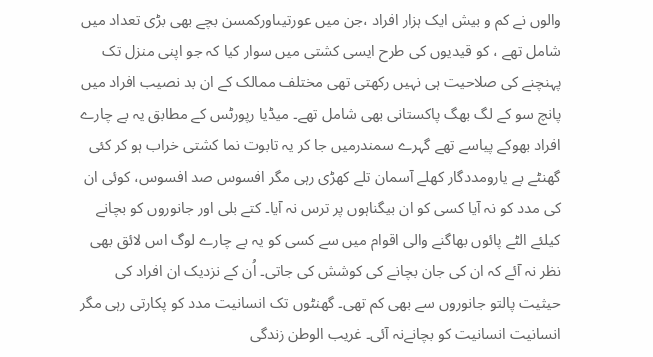والوں نے کم و بیش ایک ہزار افراد ،جن میں عورتیںاورکمسن بچے بھی بڑی تعداد میں شامل تھے ، کو قیدیوں کی طرح ایسی کشتی میں سوار کیا کہ جو اپنی منزل تک پہنچنے کی صلاحیت ہی نہیں رکھتی تھی مختلف ممالک کے ان بد نصیب افراد میں پانچ سو کے لگ بھگ پاکستانی بھی شامل تھے۔ میڈیا رپورٹس کے مطابق یہ بے چارے افراد بھوکے پیاسے تھے گہرے سمندرمیں جا کر یہ تابوت نما کشتی خراب ہو کر کئی گھنٹے بے یارومددگار کھلے آسمان تلے کھڑی رہی مگر افسوس صد افسوس، کوئی ان کی مدد کو نہ آیا کسی کو ان بیگناہوں پر ترس نہ آیا۔ کتے بلی اور جانوروں کو بچانے کیلئے الٹے پائوں بھاگنے والی اقوام میں سے کسی کو یہ بے چارے لوگ اس لائق بھی نظر نہ آئے کہ ان کی جان بچانے کی کوشش کی جاتی۔ اُن کے نزدیک ان افراد کی حیثیت پالتو جانوروں سے بھی کم تھی۔ گھنٹوں تک انسانیت مدد کو پکارتی رہی مگر انسانیت انسانیت کو بچانےنہ آئی۔ غریب الوطن زندگی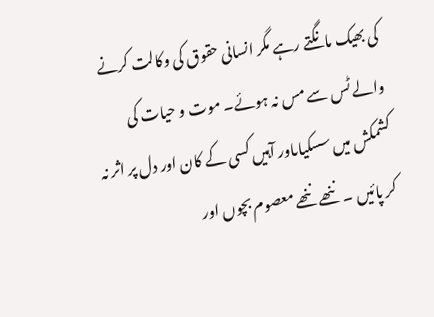کی بھیک مانگتے رہے مگر انسانی حقوق کی وکالت کرنے والے ٹس سے مس نہ ہوئے۔ موت و حیات کی کشمکش میں سسکیاںاور آہیں کسی کے کان اور دل پر اثر نہ کر پائیں ۔ ننھے ننھے معصوم بچوں اور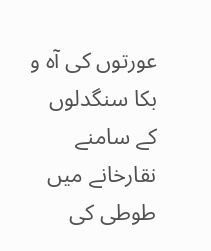عورتوں کی آہ و بکا سنگدلوں کے سامنے نقارخانے میں طوطی کی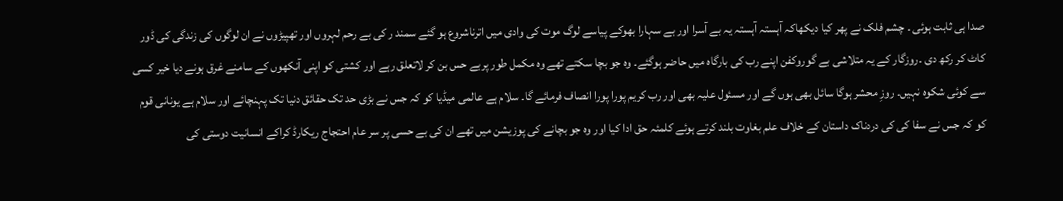صدا ہی ثابت ہوئی ۔ چشم فلک نے پھر کیا دیکھاکہ آہستہ آہستہ یہ بے آسرا اور بے سہارا بھوکے پیاسے لوگ موت کی وادی میں اترناشروع ہو گئے سمند ر کی بے رحم لہروں اور تھپیڑوں نے ان لوگوں کی زندگی کی ڈور کاٹ کر رکھ دی ۔روزگار کے یہ متلاشی بے گوروکفن اپنے رب کی بارگاہ میں حاضر ہوگئے۔ وہ جو بچا سکتے تھے وہ مکمل طور پربے حس بن کر لاتعلق رہے اور کشتی کو اپنی آنکھوں کے سامنے غرق ہونے دیا خیر کسی سے کوئی شکوہ نہیں۔ روزِ محشر ہوگا سائل بھی ہوں گے اور مسئول علیہ بھی اور رب کریم پورا پورا انصاف فرمائے گا۔ سلام ہے عالمی میڈیا کو کہ جس نے بڑی حد تک حقائق دنیا تک پہنچائے اور سلام ہے یونانی قوم کو کہ جس نے سفا کی کی دردناک داستان کے خلاف علم بغاوت بلند کرتے ہوئے کلمئہ حق ادا کیا اور وہ جو بچانے کی پوزیشن میں تھے ان کی بے حسی پر سر عام احتجاج ریکارڈ کراکے انسانیت دوستی کی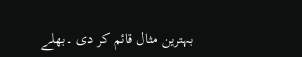بہترین مثال قائم کر دی ۔بھلے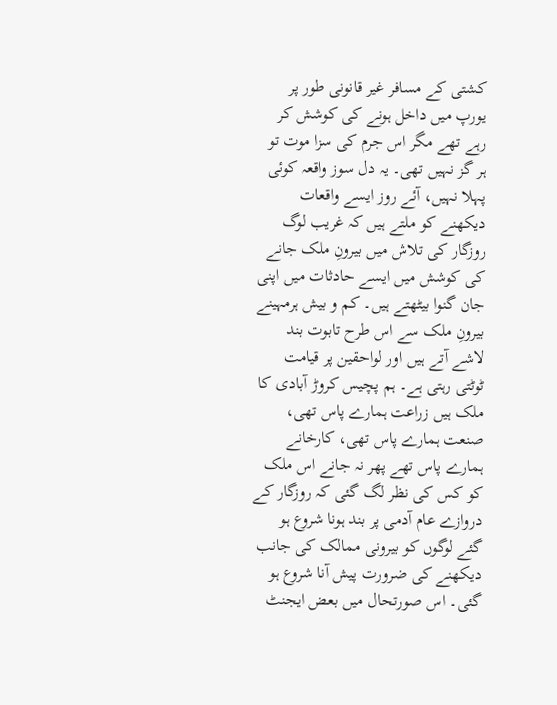کشتی کے مسافر غیر قانونی طور پر یورپ میں داخل ہونے کی کوشش کر رہے تھے مگر اس جرم کی سزا موت تو ہر گز نہیں تھی۔ یہ دل سوز واقعہ کوئی پہلا نہیں، آئے روز ایسے واقعات دیکھنے کو ملتے ہیں کہ غریب لوگ روزگار کی تلاش میں بیرونِ ملک جانے کی کوشش میں ایسے حادثات میں اپنی جان گنوا بیٹھتے ہیں۔ کم و بیش ہرمہینے بیرونِ ملک سے اس طرح تابوت بند لاشے آتے ہیں اور لواحقین پر قیامت ٹوٹتی رہتی ہے۔ ہم پچیس کروڑ آبادی کا ملک ہیں زراعت ہمارے پاس تھی، صنعت ہمارے پاس تھی، کارخانے ہمارے پاس تھے پھر نہ جانے اس ملک کو کس کی نظر لگ گئی کہ روزگار کے دروازے عام آدمی پر بند ہونا شروع ہو گئے لوگوں کو بیرونی ممالک کی جانب دیکھنے کی ضرورت پیش آنا شروع ہو گئی۔ اس صورتحال میں بعض ایجنٹ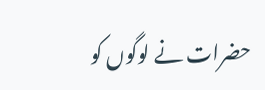حضرات نے لوگوں کو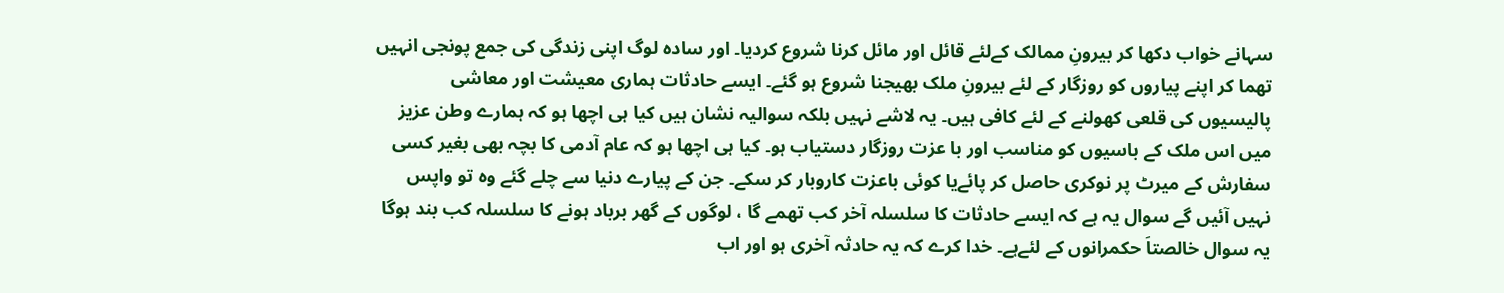سہانے خواب دکھا کر بیرونِ ممالک کےلئے قائل اور مائل کرنا شروع کردیا۔ اور سادہ لوگ اپنی زندگی کی جمع پونجی انہیں تھما کر اپنے پیاروں کو روزگار کے لئے بیرونِ ملک بھیجنا شروع ہو گئے۔ ایسے حادثات ہماری معیشت اور معاشی پالیسیوں کی قلعی کھولنے کے لئے کافی ہیں۔ یہ لاشے نہیں بلکہ سوالیہ نشان ہیں کیا ہی اچھا ہو کہ ہمارے وطن عزیز میں اس ملک کے باسیوں کو مناسب اور با عزت روزگار دستیاب ہو۔ کیا ہی اچھا ہو کہ عام آدمی کا بچہ بھی بغیر کسی سفارش کے میرٹ پر نوکری حاصل کر پائےیا کوئی باعزت کاروبار کر سکے۔ جن کے پیارے دنیا سے چلے گئے وہ تو واپس نہیں آئیں گے سوال یہ ہے کہ ایسے حادثات کا سلسلہ آخر کب تھمے گا ، لوگوں کے گھر برباد ہونے کا سلسلہ کب بند ہوگا یہ سوال خالصتاَ حکمرانوں کے لئےہے۔ خدا کرے کہ یہ حادثہ آخری ہو اور اب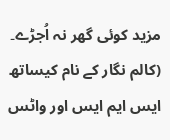مزید کوئی گھر نہ اُجڑے۔
(کالم نگار کے نام کیساتھ ایس ایم ایس اور واٹس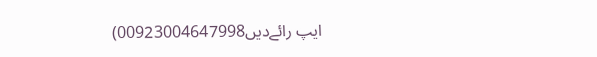ایپ رائےدیں00923004647998)